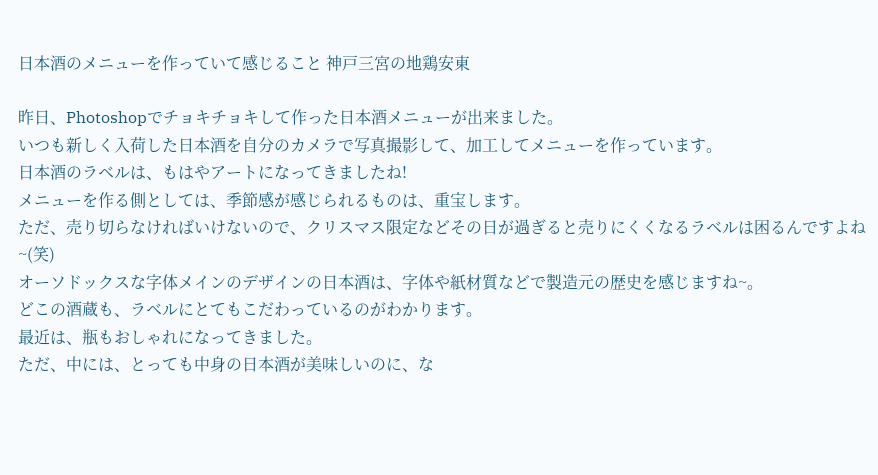日本酒のメニューを作っていて感じること 神戸三宮の地鶏安東

昨日、Photoshopでチョキチョキして作った日本酒メニューが出来ました。
いつも新しく入荷した日本酒を自分のカメラで写真撮影して、加工してメニューを作っています。
日本酒のラベルは、もはやアートになってきましたね!
メニューを作る側としては、季節感が感じられるものは、重宝します。
ただ、売り切らなければいけないので、クリスマス限定などその日が過ぎると売りにくくなるラベルは困るんですよね~(笑)
オーソドックスな字体メインのデザインの日本酒は、字体や紙材質などで製造元の歴史を感じますね~。
どこの酒蔵も、ラベルにとてもこだわっているのがわかります。
最近は、瓶もおしゃれになってきました。
ただ、中には、とっても中身の日本酒が美味しいのに、な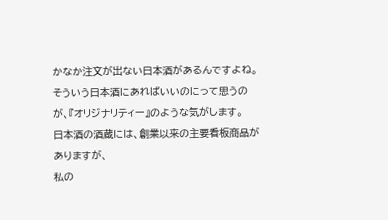かなか注文が出ない日本酒があるんですよね。
そういう日本酒にあればいいのにって思うのが、『オリジナリティー』のような気がします。
日本酒の酒蔵には、創業以来の主要看板商品がありますが、
私の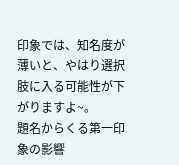印象では、知名度が薄いと、やはり選択肢に入る可能性が下がりますよ~。
題名からくる第一印象の影響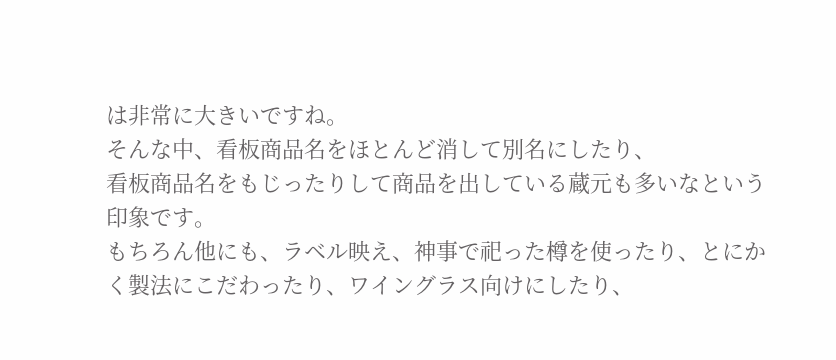は非常に大きいですね。
そんな中、看板商品名をほとんど消して別名にしたり、
看板商品名をもじったりして商品を出している蔵元も多いなという印象です。
もちろん他にも、ラベル映え、神事で祀った樽を使ったり、とにかく製法にこだわったり、ワイングラス向けにしたり、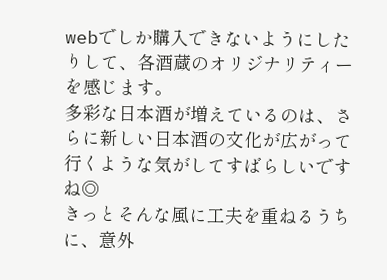webでしか購入できないようにしたりして、各酒蔵のオリジナリティーを感じます。
多彩な日本酒が増えているのは、さらに新しい日本酒の文化が広がって行くような気がしてすばらしいですね◎
きっとそんな風に工夫を重ねるうちに、意外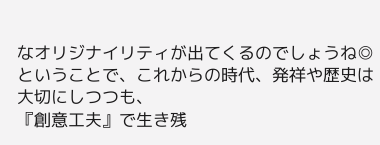なオリジナイリティが出てくるのでしょうね◎
ということで、これからの時代、発祥や歴史は大切にしつつも、
『創意工夫』で生き残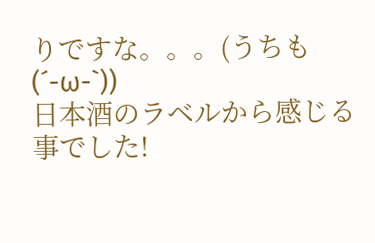りですな。。。(うちも(´-ω-`))
日本酒のラベルから感じる事でした!